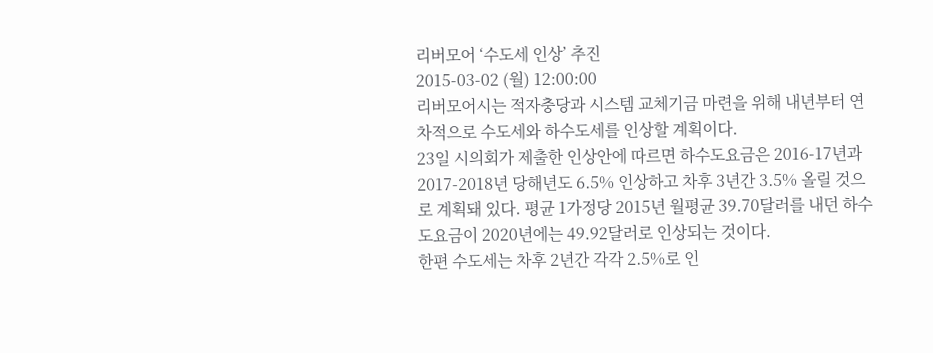리버모어 ‘수도세 인상’ 추진
2015-03-02 (월) 12:00:00
리버모어시는 적자충당과 시스템 교체기금 마련을 위해 내년부터 연차적으로 수도세와 하수도세를 인상할 계획이다.
23일 시의회가 제출한 인상안에 따르면 하수도요금은 2016-17년과 2017-2018년 당해년도 6.5% 인상하고 차후 3년간 3.5% 올릴 것으로 계획돼 있다. 평균 1가정당 2015년 월평균 39.70달러를 내던 하수도요금이 2020년에는 49.92달러로 인상되는 것이다.
한편 수도세는 차후 2년간 각각 2.5%로 인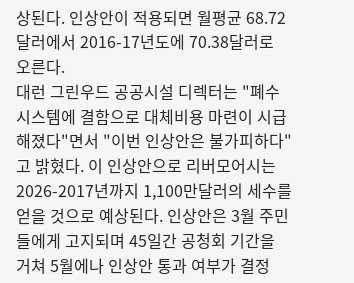상된다. 인상안이 적용되면 월평균 68.72달러에서 2016-17년도에 70.38달러로 오른다.
대런 그린우드 공공시설 디렉터는 "폐수시스템에 결함으로 대체비용 마련이 시급해졌다"면서 "이번 인상안은 불가피하다"고 밝혔다. 이 인상안으로 리버모어시는 2026-2017년까지 1,100만달러의 세수를 얻을 것으로 예상된다. 인상안은 3월 주민들에게 고지되며 45일간 공청회 기간을 거쳐 5월에나 인상안 통과 여부가 결정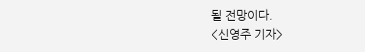될 전망이다.
<신영주 기자>